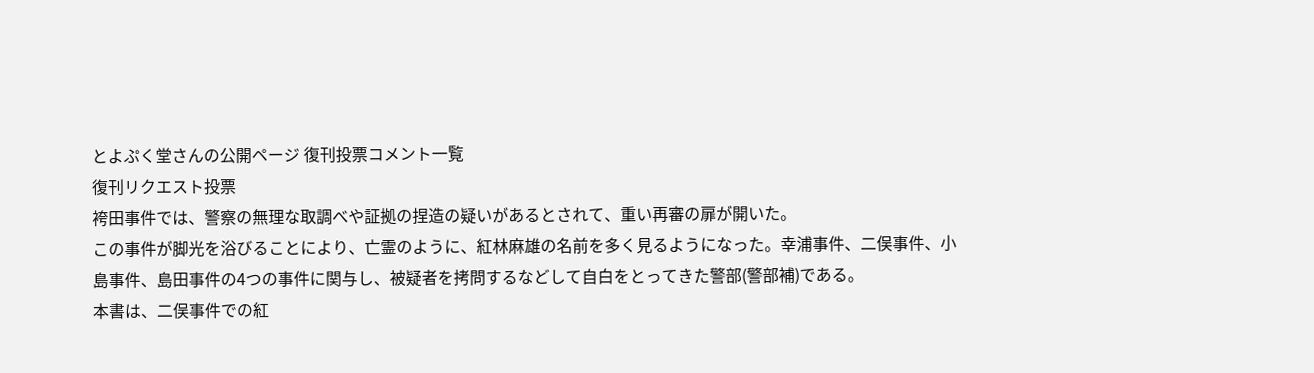とよぷく堂さんの公開ページ 復刊投票コメント一覧
復刊リクエスト投票
袴田事件では、警察の無理な取調べや証拠の捏造の疑いがあるとされて、重い再審の扉が開いた。
この事件が脚光を浴びることにより、亡霊のように、紅林麻雄の名前を多く見るようになった。幸浦事件、二俣事件、小島事件、島田事件の4つの事件に関与し、被疑者を拷問するなどして自白をとってきた警部(警部補)である。
本書は、二俣事件での紅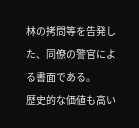林の拷問等を告発した、同僚の警官による書面である。
歴史的な価値も高い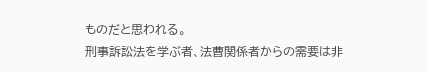ものだと思われる。
刑事訴訟法を学ぶ者、法曹関係者からの需要は非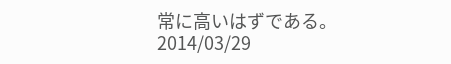常に高いはずである。
2014/03/29